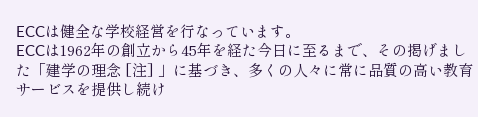ECCは健全な学校経営を行なっています。
ECCは1962年の創立から45年を経た今日に至るまで、その掲げました「建学の理念 [注] 」に基づき、多くの人々に常に品質の高い教育サービスを提供し続け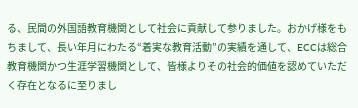る、民間の外国語教育機関として社会に貢献して参りました。おかげ様をもちまして、長い年月にわたる“着実な教育活動”の実績を通して、ECCは総合教育機関かつ生涯学習機関として、皆様よりその社会的価値を認めていただく存在となるに至りまし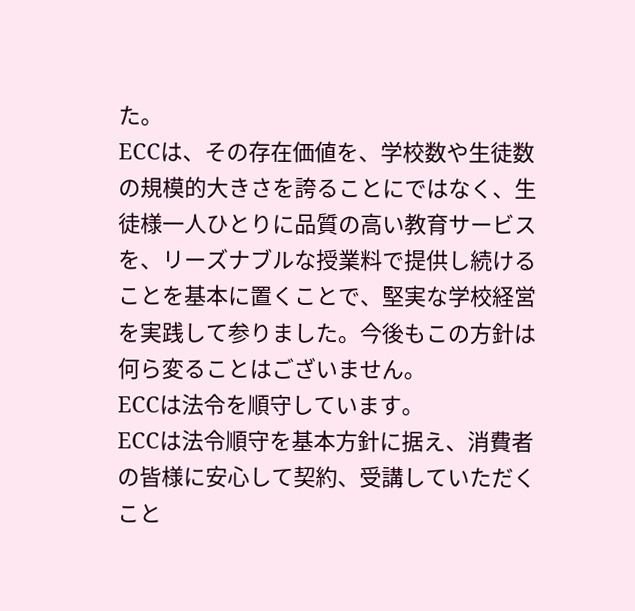た。
ECCは、その存在価値を、学校数や生徒数の規模的大きさを誇ることにではなく、生徒様一人ひとりに品質の高い教育サービスを、リーズナブルな授業料で提供し続けることを基本に置くことで、堅実な学校経営を実践して参りました。今後もこの方針は何ら変ることはございません。
ECCは法令を順守しています。
ECCは法令順守を基本方針に据え、消費者の皆様に安心して契約、受講していただくこと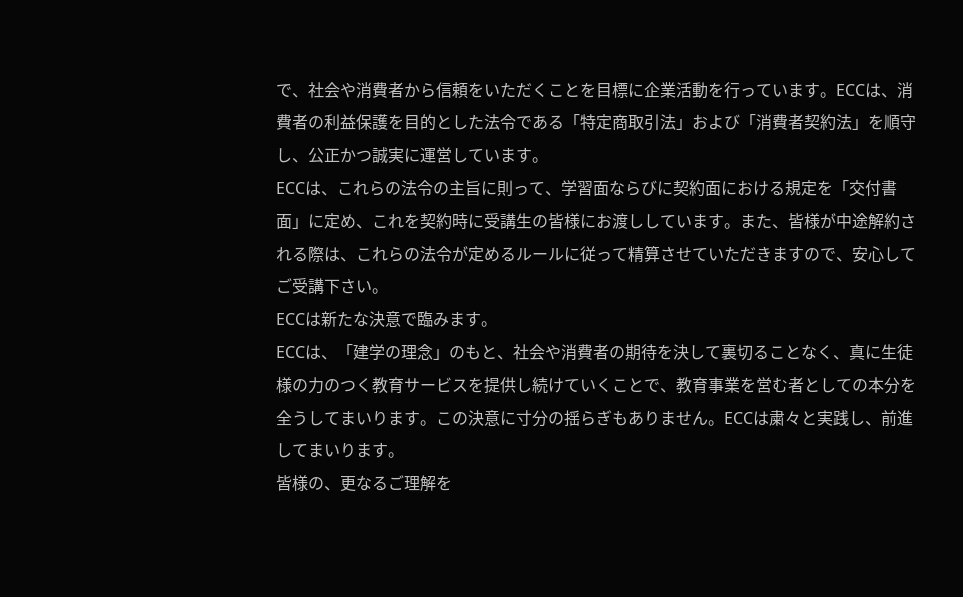で、社会や消費者から信頼をいただくことを目標に企業活動を行っています。ECCは、消費者の利益保護を目的とした法令である「特定商取引法」および「消費者契約法」を順守し、公正かつ誠実に運営しています。
ECCは、これらの法令の主旨に則って、学習面ならびに契約面における規定を「交付書面」に定め、これを契約時に受講生の皆様にお渡ししています。また、皆様が中途解約される際は、これらの法令が定めるルールに従って精算させていただきますので、安心してご受講下さい。
ECCは新たな決意で臨みます。
ECCは、「建学の理念」のもと、社会や消費者の期待を決して裏切ることなく、真に生徒様の力のつく教育サービスを提供し続けていくことで、教育事業を営む者としての本分を全うしてまいります。この決意に寸分の揺らぎもありません。ECCは粛々と実践し、前進してまいります。
皆様の、更なるご理解を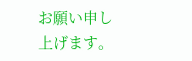お願い申し上げます。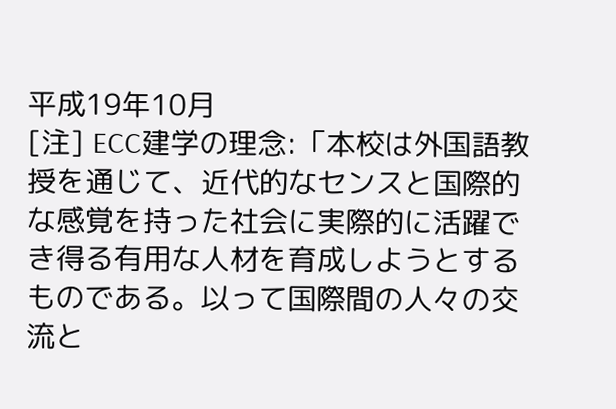平成19年10月
[注] ECC建学の理念:「本校は外国語教授を通じて、近代的なセンスと国際的な感覚を持った社会に実際的に活躍でき得る有用な人材を育成しようとするものである。以って国際間の人々の交流と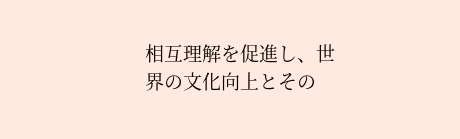相互理解を促進し、世界の文化向上とその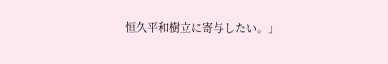恒久平和樹立に寄与したい。」